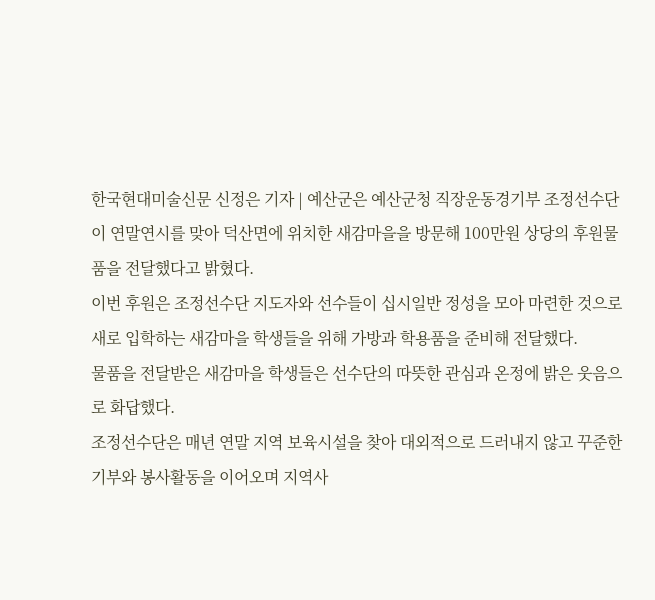한국현대미술신문 신정은 기자 | 예산군은 예산군청 직장운동경기부 조정선수단이 연말연시를 맞아 덕산면에 위치한 새감마을을 방문해 100만원 상당의 후원물품을 전달했다고 밝혔다.
이번 후원은 조정선수단 지도자와 선수들이 십시일반 정성을 모아 마련한 것으로 새로 입학하는 새감마을 학생들을 위해 가방과 학용품을 준비해 전달했다.
물품을 전달받은 새감마을 학생들은 선수단의 따뜻한 관심과 온정에 밝은 웃음으로 화답했다.
조정선수단은 매년 연말 지역 보육시설을 찾아 대외적으로 드러내지 않고 꾸준한 기부와 봉사활동을 이어오며 지역사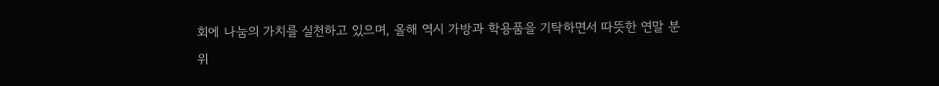회에 나눔의 가치를 실천하고 있으며, 올해 역시 가방과 학용품을 기탁하면서 따뜻한 연말 분위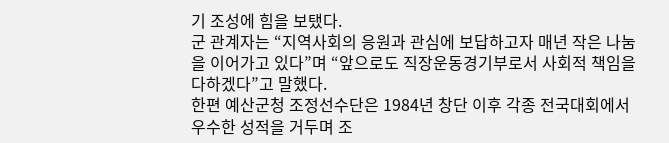기 조성에 힘을 보탰다.
군 관계자는 “지역사회의 응원과 관심에 보답하고자 매년 작은 나눔을 이어가고 있다”며 “앞으로도 직장운동경기부로서 사회적 책임을 다하겠다”고 말했다.
한편 예산군청 조정선수단은 1984년 창단 이후 각종 전국대회에서 우수한 성적을 거두며 조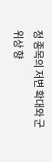정 종목의 저변 확대와 군 위상 향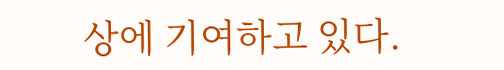상에 기여하고 있다.